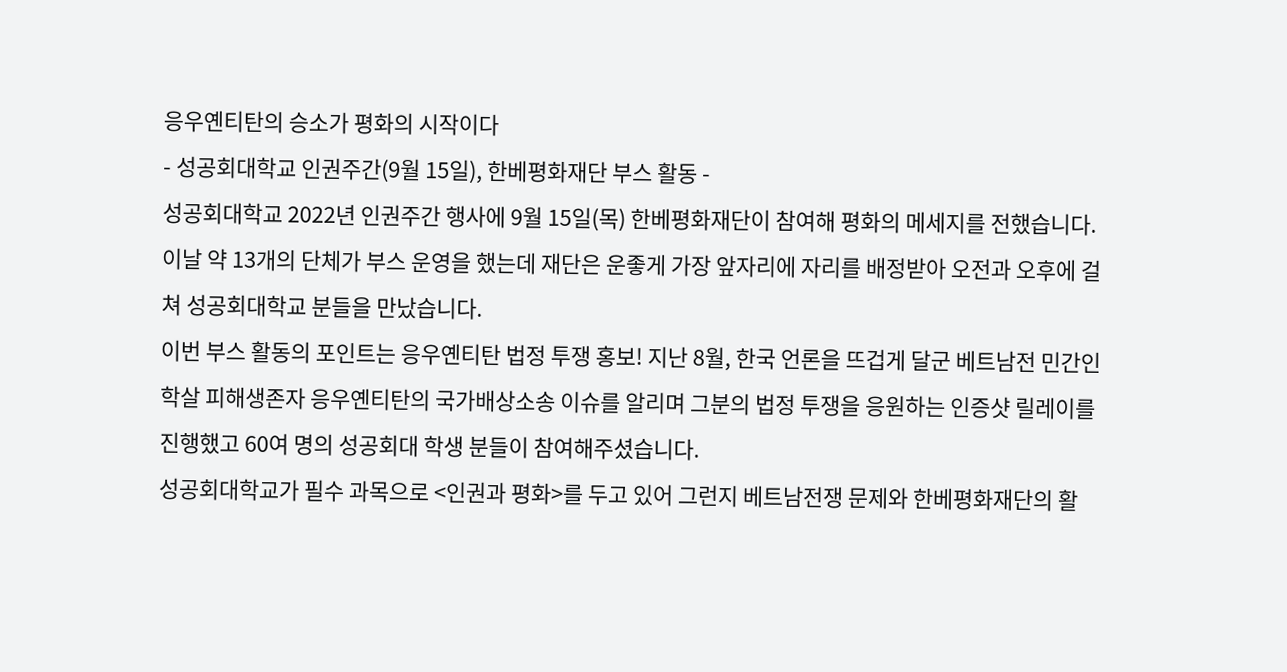응우옌티탄의 승소가 평화의 시작이다
- 성공회대학교 인권주간(9월 15일), 한베평화재단 부스 활동 -
성공회대학교 2022년 인권주간 행사에 9월 15일(목) 한베평화재단이 참여해 평화의 메세지를 전했습니다. 이날 약 13개의 단체가 부스 운영을 했는데 재단은 운좋게 가장 앞자리에 자리를 배정받아 오전과 오후에 걸쳐 성공회대학교 분들을 만났습니다.
이번 부스 활동의 포인트는 응우옌티탄 법정 투쟁 홍보! 지난 8월, 한국 언론을 뜨겁게 달군 베트남전 민간인학살 피해생존자 응우옌티탄의 국가배상소송 이슈를 알리며 그분의 법정 투쟁을 응원하는 인증샷 릴레이를 진행했고 60여 명의 성공회대 학생 분들이 참여해주셨습니다.
성공회대학교가 필수 과목으로 <인권과 평화>를 두고 있어 그런지 베트남전쟁 문제와 한베평화재단의 활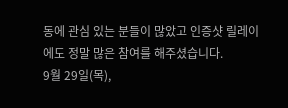동에 관심 있는 분들이 많았고 인증샷 릴레이에도 정말 많은 참여를 해주셨습니다.
9월 29일(목),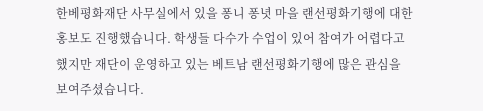한베평화재단 사무실에서 있을 퐁니 퐁녓 마을 랜선평화기행에 대한 홍보도 진행했습니다. 학생들 다수가 수업이 있어 참여가 어렵다고 했지만 재단이 운영하고 있는 베트남 랜선평화기행에 많은 관심을 보여주셨습니다.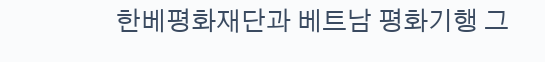한베평화재단과 베트남 평화기행 그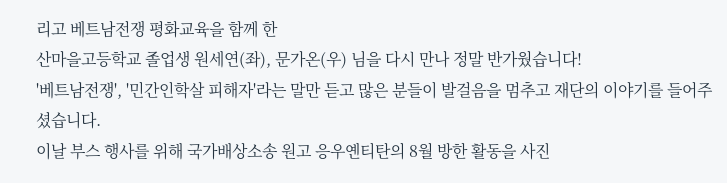리고 베트남전쟁 평화교육을 함께 한
산마을고등학교 졸업생 원세연(좌), 문가온(우) 님을 다시 만나 정말 반가웠습니다!
'베트남전쟁', '민간인학살 피해자'라는 말만 듣고 많은 분들이 발걸음을 멈추고 재단의 이야기를 들어주셨습니다.
이날 부스 행사를 위해 국가배상소송 원고 응우옌티탄의 8월 방한 활동을 사진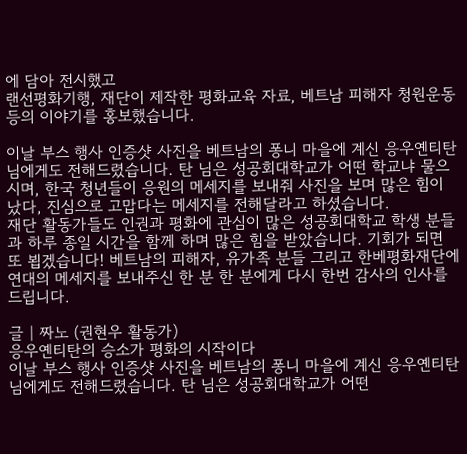에 담아 전시했고
랜선평화기행, 재단이 제작한 평화교육 자료, 베트남 피해자 청원운동 등의 이야기를 홍보했습니다.

이날 부스 행사 인증샷 사진을 베트남의 퐁니 마을에 계신 응우옌티탄 님에게도 전해드렸습니다. 탄 님은 성공회대학교가 어떤 학교냐 물으시며, 한국 청년들이 응원의 메세지를 보내줘 사진을 보며 많은 힘이 났다, 진심으로 고맙다는 메세지를 전해달라고 하셨습니다.
재단 활동가들도 인권과 평화에 관심이 많은 성공회대학교 학생 분들과 하루 종일 시간을 함께 하며 많은 힘을 받았습니다. 기회가 되면 또 뵙겠습니다! 베트남의 피해자, 유가족 분들 그리고 한베평화재단에 연대의 메세지를 보내주신 한 분 한 분에게 다시 한번 감사의 인사를 드립니다.

글 | 짜노 (권현우 활동가)
응우옌티탄의 승소가 평화의 시작이다
이날 부스 행사 인증샷 사진을 베트남의 퐁니 마을에 계신 응우옌티탄 님에게도 전해드렸습니다. 탄 님은 성공회대학교가 어떤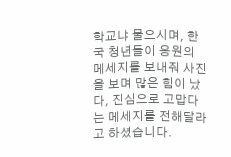학교냐 물으시며, 한국 청년들이 응원의 메세지를 보내줘 사진을 보며 많은 힘이 났다, 진심으로 고맙다는 메세지를 전해달라고 하셨습니다.